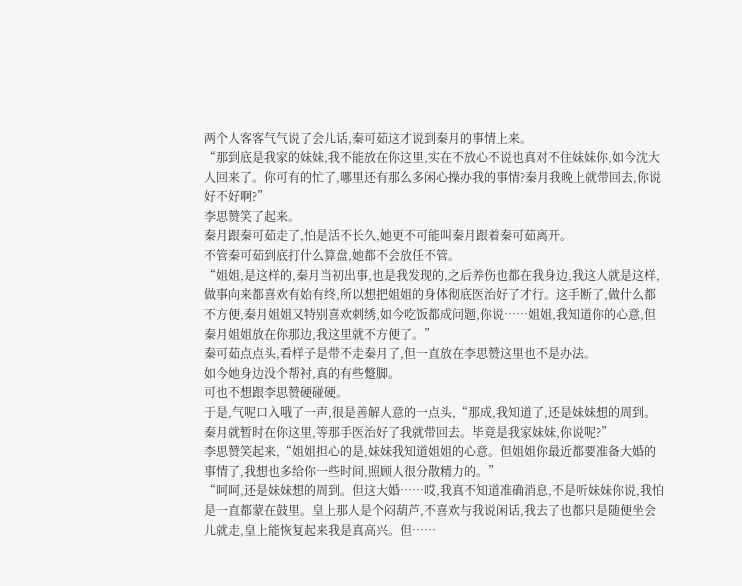两个人客客气气说了会儿话,秦可茹这才说到秦月的事情上来。
“那到底是我家的妹妹,我不能放在你这里,实在不放心不说也真对不住妹妹你,如今沈大人回来了。你可有的忙了,哪里还有那么多闲心操办我的事情?秦月我晚上就带回去,你说好不好啊?”
李思赞笑了起来。
秦月跟秦可茹走了,怕是活不长久,她更不可能叫秦月跟着秦可茹离开。
不管秦可茹到底打什么算盘,她都不会放任不管。
“姐姐,是这样的,秦月当初出事,也是我发现的,之后养伤也都在我身边,我这人就是这样,做事向来都喜欢有始有终,所以想把姐姐的身体彻底医治好了才行。这手断了,做什么都不方便,秦月姐姐又特别喜欢刺绣,如今吃饭都成问题,你说……姐姐,我知道你的心意,但秦月姐姐放在你那边,我这里就不方便了。”
秦可茹点点头,看样子是带不走秦月了,但一直放在李思赞这里也不是办法。
如今她身边没个帮衬,真的有些蹩脚。
可也不想跟李思赞硬碰硬。
于是,气呢口入哦了一声,很是善解人意的一点头,“那成,我知道了,还是妹妹想的周到。秦月就暂时在你这里,等那手医治好了我就带回去。毕竟是我家妹妹,你说呢?”
李思赞笑起来,“姐姐担心的是,妹妹我知道姐姐的心意。但姐姐你最近都要准备大婚的事情了,我想也多给你一些时间,照顾人很分散精力的。”
“呵呵,还是妹妹想的周到。但这大婚……哎,我真不知道准确消息,不是听妹妹你说,我怕是一直都蒙在鼓里。皇上那人是个闷葫芦,不喜欢与我说闲话,我去了也都只是随便坐会儿就走,皇上能恢复起来我是真高兴。但……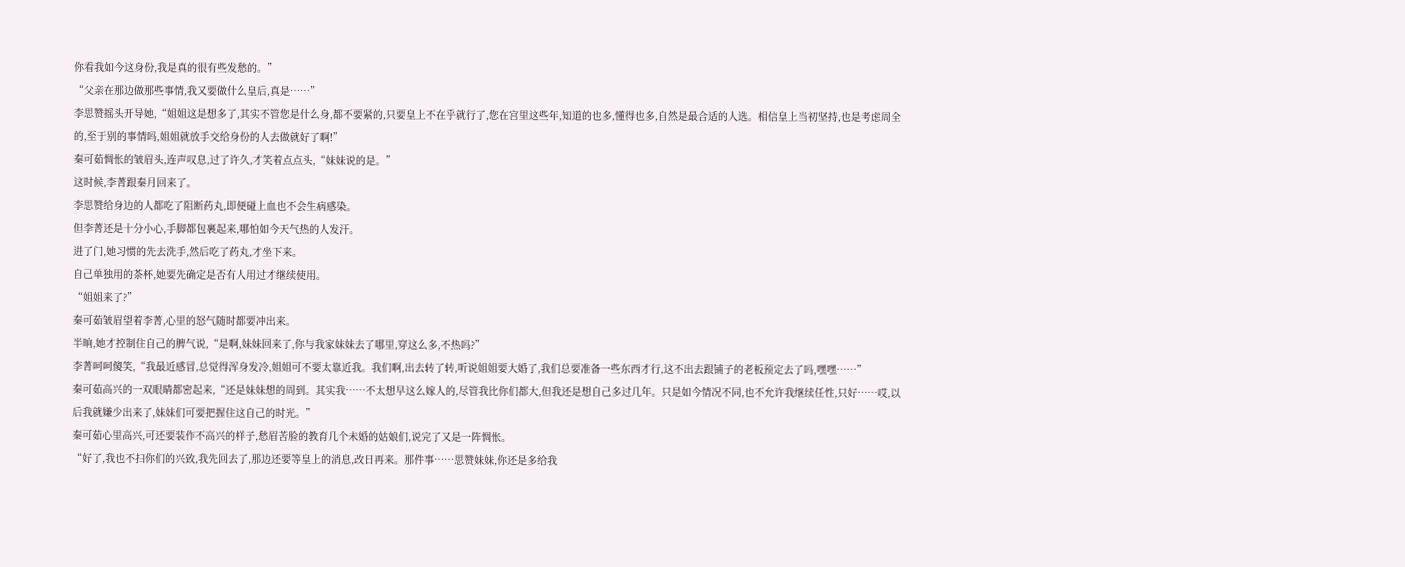你看我如今这身份,我是真的很有些发愁的。”
“父亲在那边做那些事情,我又要做什么皇后,真是……”
李思赞摇头开导她,“姐姐这是想多了,其实不管您是什么身,都不要紧的,只要皇上不在乎就行了,您在宫里这些年,知道的也多,懂得也多,自然是最合适的人选。相信皇上当初坚持,也是考虑周全的,至于别的事情吗,姐姐就放手交给身份的人去做就好了啊!”
秦可茹惆怅的皱眉头,连声叹息,过了许久,才笑着点点头,“妹妹说的是。”
这时候,李菁跟秦月回来了。
李思赞给身边的人都吃了阻断药丸,即便碰上血也不会生病感染。
但李菁还是十分小心,手脚都包裹起来,哪怕如今天气热的人发汗。
进了门,她习惯的先去洗手,然后吃了药丸,才坐下来。
自己单独用的茶杯,她要先确定是否有人用过才继续使用。
“姐姐来了?”
秦可茹皱眉望着李菁,心里的怒气随时都要冲出来。
半晌,她才控制住自己的脾气说,“是啊,妹妹回来了,你与我家妹妹去了哪里,穿这么多,不热吗?”
李菁呵呵傻笑,“我最近感冒,总觉得浑身发冷,姐姐可不要太靠近我。我们啊,出去转了转,听说姐姐要大婚了,我们总要准备一些东西才行,这不出去跟铺子的老板预定去了吗,嘿嘿……”
秦可茹高兴的一双眼睛都密起来,“还是妹妹想的周到。其实我……不太想早这么嫁人的,尽管我比你们都大,但我还是想自己多过几年。只是如今情况不同,也不允许我继续任性,只好……哎,以后我就嫌少出来了,妹妹们可要把握住这自己的时光。”
秦可茹心里高兴,可还要装作不高兴的样子,愁眉苦脸的教育几个未婚的姑娘们,说完了又是一阵惆怅。
“好了,我也不扫你们的兴致,我先回去了,那边还要等皇上的消息,改日再来。那件事……思赞妹妹,你还是多给我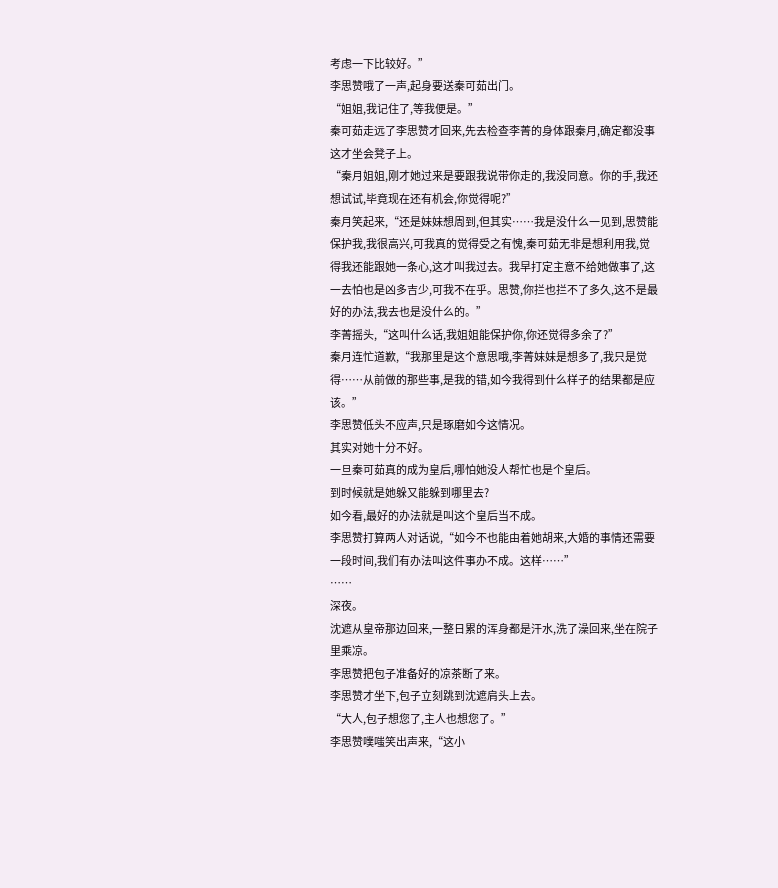考虑一下比较好。”
李思赞哦了一声,起身要送秦可茹出门。
“姐姐,我记住了,等我便是。”
秦可茹走远了李思赞才回来,先去检查李菁的身体跟秦月,确定都没事这才坐会凳子上。
“秦月姐姐,刚才她过来是要跟我说带你走的,我没同意。你的手,我还想试试,毕竟现在还有机会,你觉得呢?”
秦月笑起来,“还是妹妹想周到,但其实……我是没什么一见到,思赞能保护我,我很高兴,可我真的觉得受之有愧,秦可茹无非是想利用我,觉得我还能跟她一条心,这才叫我过去。我早打定主意不给她做事了,这一去怕也是凶多吉少,可我不在乎。思赞,你拦也拦不了多久,这不是最好的办法,我去也是没什么的。”
李菁摇头,“这叫什么话,我姐姐能保护你,你还觉得多余了?”
秦月连忙道歉,“我那里是这个意思哦,李菁妹妹是想多了,我只是觉得……从前做的那些事,是我的错,如今我得到什么样子的结果都是应该。”
李思赞低头不应声,只是琢磨如今这情况。
其实对她十分不好。
一旦秦可茹真的成为皇后,哪怕她没人帮忙也是个皇后。
到时候就是她躲又能躲到哪里去?
如今看,最好的办法就是叫这个皇后当不成。
李思赞打算两人对话说,“如今不也能由着她胡来,大婚的事情还需要一段时间,我们有办法叫这件事办不成。这样……”
……
深夜。
沈遮从皇帝那边回来,一整日累的浑身都是汗水,洗了澡回来,坐在院子里乘凉。
李思赞把包子准备好的凉茶断了来。
李思赞才坐下,包子立刻跳到沈遮肩头上去。
“大人,包子想您了,主人也想您了。”
李思赞噗嗤笑出声来,“这小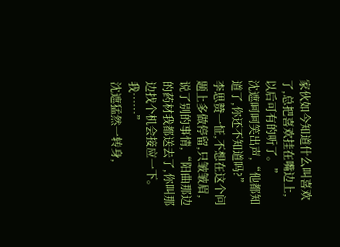家伙如今知道什么叫喜欢了,总把喜欢挂在嘴边上,以后可有的听了。”
沈遮呵呵笑出声,“他都知道了,你还不知道吗?”
李思赞一怔,不想在这个问题上多做停留,只皱皱眉,说了别的事情,“阳曲那边的药材我都送去了,你叫那边找个机会接应一下。我……”
沈遮猛然一转身,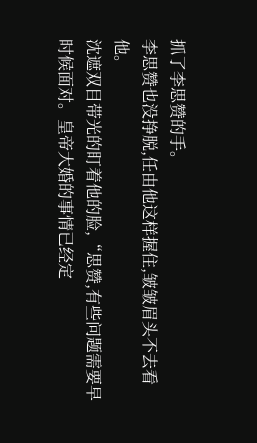抓了李思赞的手。
李思赞也没挣脱,任由他这样握住,皱皱眉头不去看他。
沈遮双目带光的盯着他的脸,“思赞,有些问题需要早时候面对。皇帝大婚的事情已经定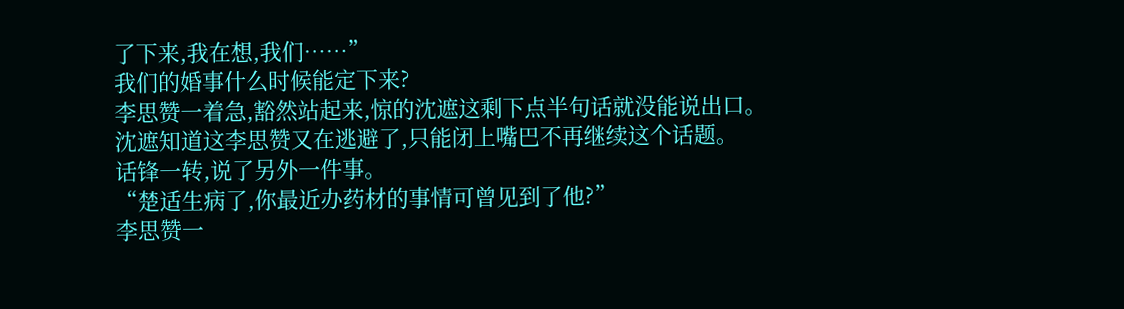了下来,我在想,我们……”
我们的婚事什么时候能定下来?
李思赞一着急,豁然站起来,惊的沈遮这剩下点半句话就没能说出口。
沈遮知道这李思赞又在逃避了,只能闭上嘴巴不再继续这个话题。
话锋一转,说了另外一件事。
“楚适生病了,你最近办药材的事情可曾见到了他?”
李思赞一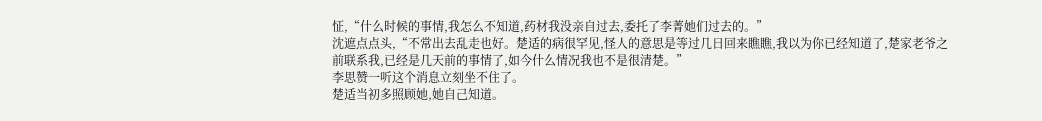怔,“什么时候的事情,我怎么不知道,药材我没亲自过去,委托了李菁她们过去的。”
沈遮点点头,“不常出去乱走也好。楚适的病很罕见,怪人的意思是等过几日回来瞧瞧,我以为你已经知道了,楚家老爷之前联系我,已经是几天前的事情了,如今什么情况我也不是很清楚。”
李思赞一听这个消息立刻坐不住了。
楚适当初多照顾她,她自己知道。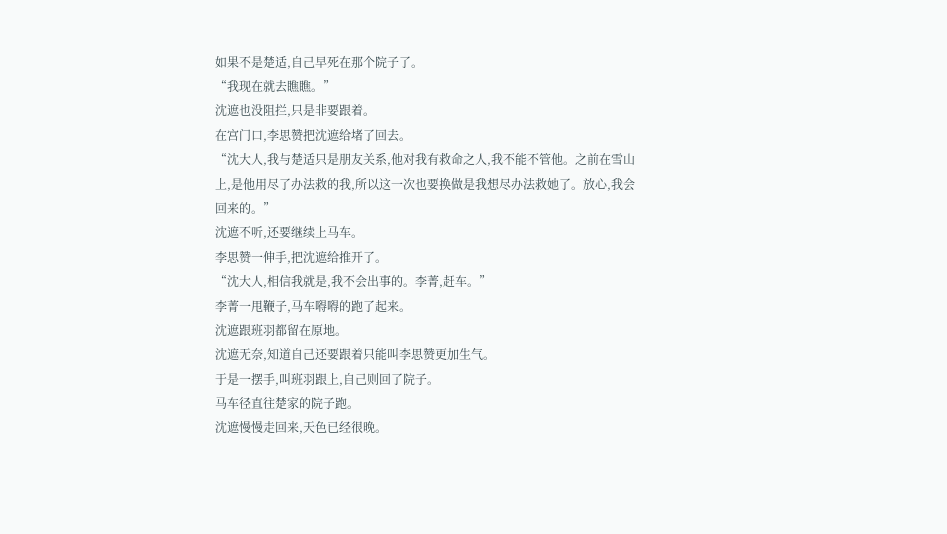如果不是楚适,自己早死在那个院子了。
“我现在就去瞧瞧。”
沈遮也没阻拦,只是非要跟着。
在宫门口,李思赞把沈遮给堵了回去。
“沈大人,我与楚适只是朋友关系,他对我有救命之人,我不能不管他。之前在雪山上,是他用尽了办法救的我,所以这一次也要换做是我想尽办法救她了。放心,我会回来的。”
沈遮不听,还要继续上马车。
李思赞一伸手,把沈遮给推开了。
“沈大人,相信我就是,我不会出事的。李菁,赶车。”
李菁一甩鞭子,马车嘚嘚的跑了起来。
沈遮跟班羽都留在原地。
沈遮无奈,知道自己还要跟着只能叫李思赞更加生气。
于是一摆手,叫班羽跟上,自己则回了院子。
马车径直往楚家的院子跑。
沈遮慢慢走回来,天色已经很晚。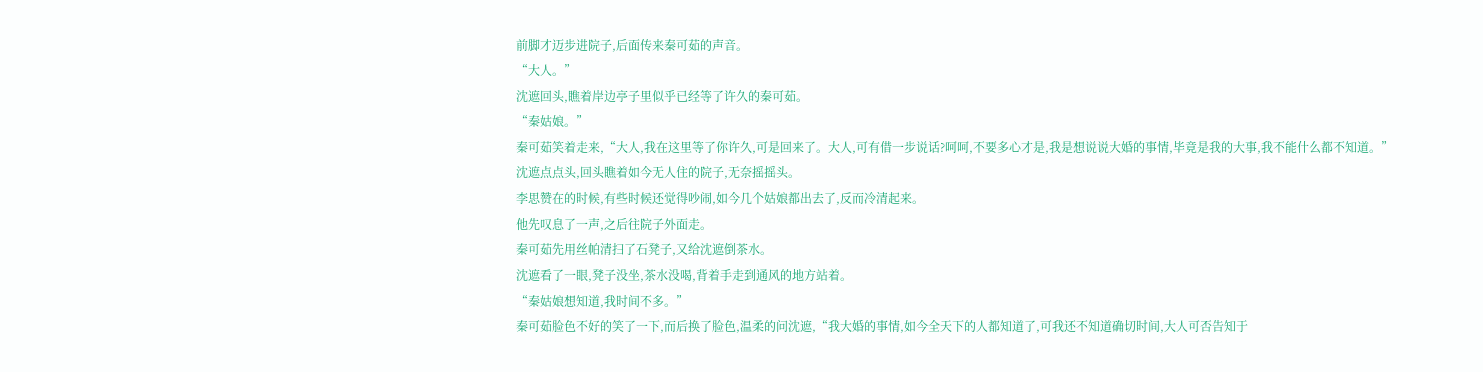前脚才迈步进院子,后面传来秦可茹的声音。
“大人。”
沈遮回头,瞧着岸边亭子里似乎已经等了许久的秦可茹。
“秦姑娘。”
秦可茹笑着走来,“大人,我在这里等了你许久,可是回来了。大人,可有借一步说话?呵呵,不要多心才是,我是想说说大婚的事情,毕竟是我的大事,我不能什么都不知道。”
沈遮点点头,回头瞧着如今无人住的院子,无奈摇摇头。
李思赞在的时候,有些时候还觉得吵闹,如今几个姑娘都出去了,反而冷清起来。
他先叹息了一声,之后往院子外面走。
秦可茹先用丝帕清扫了石凳子,又给沈遮倒茶水。
沈遮看了一眼,凳子没坐,茶水没喝,背着手走到通风的地方站着。
“秦姑娘想知道,我时间不多。”
秦可茹脸色不好的笑了一下,而后换了脸色,温柔的问沈遮,“我大婚的事情,如今全天下的人都知道了,可我还不知道确切时间,大人可否告知于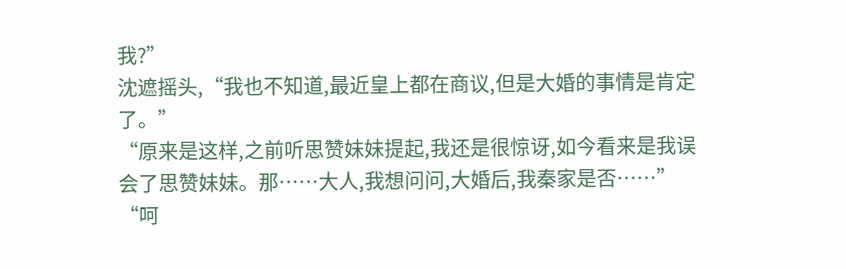我?”
沈遮摇头,“我也不知道,最近皇上都在商议,但是大婚的事情是肯定了。”
“原来是这样,之前听思赞妹妹提起,我还是很惊讶,如今看来是我误会了思赞妹妹。那……大人,我想问问,大婚后,我秦家是否……”
“呵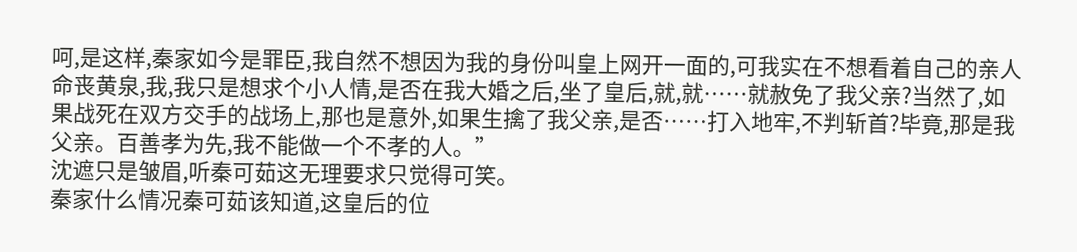呵,是这样,秦家如今是罪臣,我自然不想因为我的身份叫皇上网开一面的,可我实在不想看着自己的亲人命丧黄泉,我,我只是想求个小人情,是否在我大婚之后,坐了皇后,就,就……就赦免了我父亲?当然了,如果战死在双方交手的战场上,那也是意外,如果生擒了我父亲,是否……打入地牢,不判斩首?毕竟,那是我父亲。百善孝为先,我不能做一个不孝的人。”
沈遮只是皱眉,听秦可茹这无理要求只觉得可笑。
秦家什么情况秦可茹该知道,这皇后的位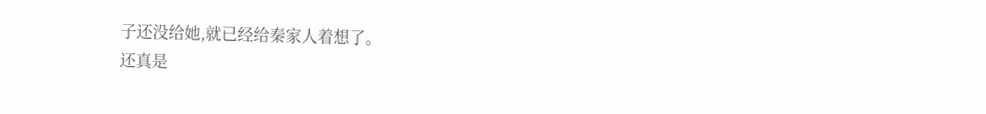子还没给她,就已经给秦家人着想了。
还真是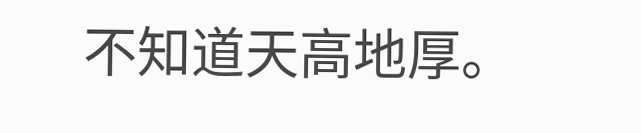不知道天高地厚。